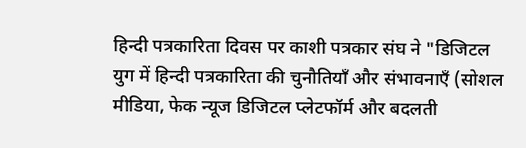हिन्दी पत्रकारिता दिवस पर काशी पत्रकार संघ ने "डिजिटल युग में हिन्दी पत्रकारिता की चुनौतियाँ और संभावनाएँ (सोशल मीडिया, फेक न्यूज डिजिटल प्लेटफॉर्म और बदलती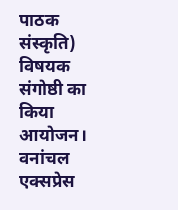पाठक संस्कृति) विषयक संगोष्ठी का किया आयोजन।
वनांचल एक्सप्रेस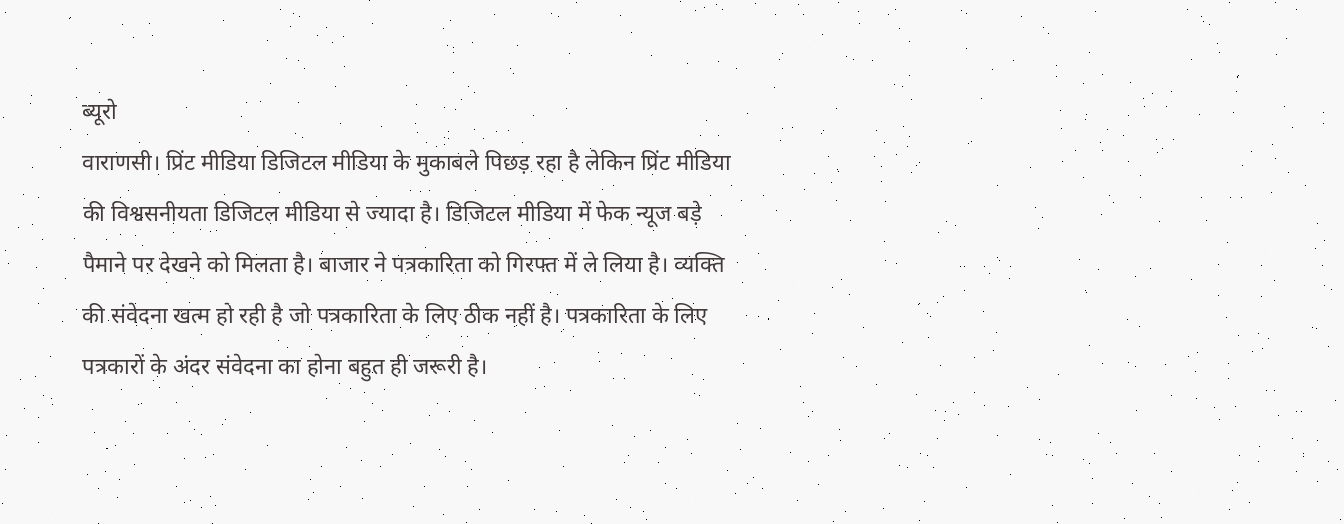ब्यूरो
वाराणसी। प्रिंट मीडिया डिजिटल मीडिया के मुकाबले पिछड़ रहा है लेकिन प्रिंट मीडिया की विश्वसनीयता डिजिटल मीडिया से ज्यादा है। डिजिटल मीडिया में फेक न्यूज बड़े पैमाने पर देखने को मिलता है। बाजार ने पत्रकारिता को गिरफ्त में ले लिया है। व्यक्ति की संवेदना खत्म हो रही है जो पत्रकारिता के लिए ठीक नहीं है। पत्रकारिता के लिए पत्रकारों के अंदर संवेदना का होना बहुत ही जरूरी है।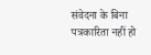संवेदना के बिना पत्रकारिता नहीं हो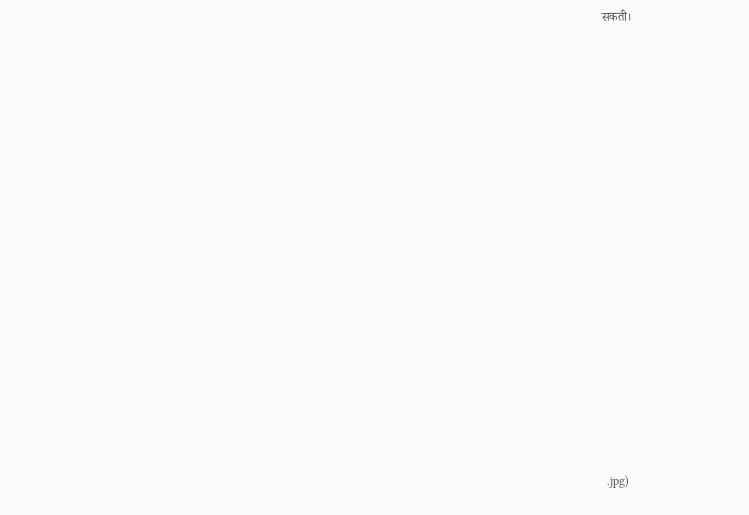सकती।




























.jpg)